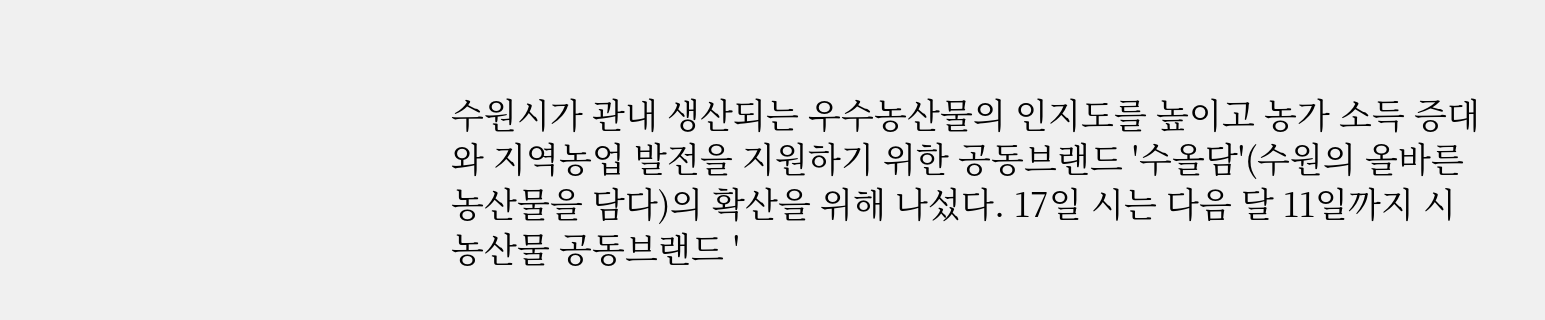수원시가 관내 생산되는 우수농산물의 인지도를 높이고 농가 소득 증대와 지역농업 발전을 지원하기 위한 공동브랜드 '수올담'(수원의 올바른 농산물을 담다)의 확산을 위해 나섰다. 17일 시는 다음 달 11일까지 시 농산물 공동브랜드 '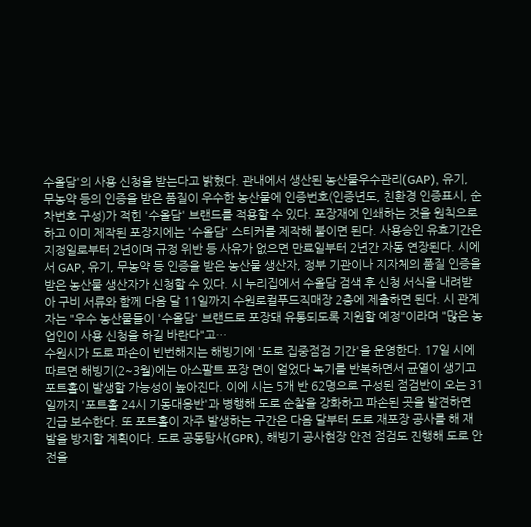수올담'의 사용 신청을 받는다고 밝혔다. 관내에서 생산된 농산물우수관리(GAP), 유기, 무농약 등의 인증을 받은 품질이 우수한 농산물에 인증번호(인증년도, 친환경 인증표시, 순차번호 구성)가 적힌 '수올담' 브랜드를 적용할 수 있다. 포장재에 인쇄하는 것을 원칙으로 하고 이미 제작된 포장지에는 '수올담' 스티커를 제작해 붙이면 된다. 사용승인 유효기간은 지정일로부터 2년이며 규정 위반 등 사유가 없으면 만료일부터 2년간 자동 연장된다. 시에서 GAP, 유기, 무농약 등 인증을 받은 농산물 생산자, 정부 기관이나 지자체의 품질 인증을 받은 농산물 생산자가 신청할 수 있다. 시 누리집에서 수올담 검색 후 신청 서식을 내려받아 구비 서류와 함께 다음 달 11일까지 수원로컬푸드직매장 2층에 제출하면 된다. 시 관계자는 "우수 농산물들이 '수올담' 브랜드로 포장돼 유통되도록 지원할 예정"이라며 "많은 농업인이 사용 신청을 하길 바란다"고…
수원시가 도로 파손이 빈번해지는 해빙기에 '도로 집중점검 기간'을 운영한다. 17일 시에 따르면 해빙기(2~3월)에는 아스팔트 포장 면이 얼었다 녹기를 반복하면서 균열이 생기고 포트홀이 발생할 가능성이 높아진다. 이에 시는 5개 반 62명으로 구성된 점검반이 오는 31일까지 '포트홀 24시 기동대응반'과 병행해 도로 순찰을 강화하고 파손된 곳을 발견하면 긴급 보수한다. 또 포트홀이 자주 발생하는 구간은 다음 달부터 도로 재포장 공사를 해 재발을 방지할 계획이다. 도로 공동탐사(GPR), 해빙기 공사현장 안전 점검도 진행해 도로 안전을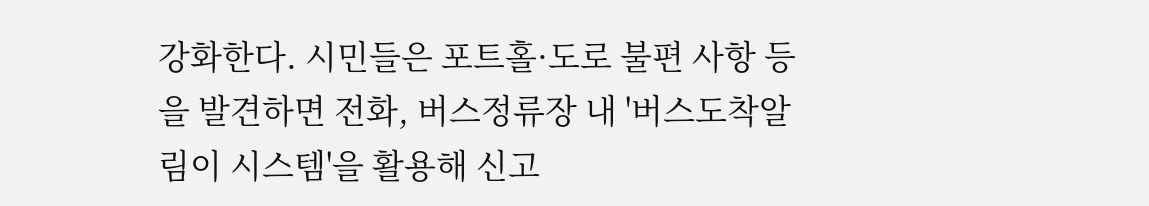강화한다. 시민들은 포트홀·도로 불편 사항 등을 발견하면 전화, 버스정류장 내 '버스도착알림이 시스템'을 활용해 신고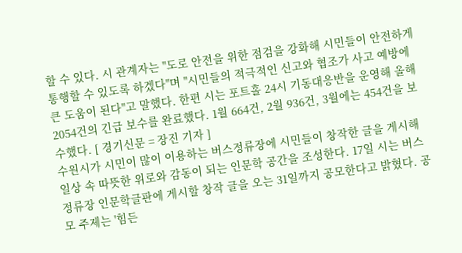할 수 있다. 시 관계자는 "도로 안전을 위한 점검을 강화해 시민들이 안전하게 통행할 수 있도록 하겠다"며 "시민들의 적극적인 신고와 협조가 사고 예방에 큰 도움이 된다"고 말했다. 한편 시는 포트홀 24시 기동대응반을 운영해 올해 2054건의 긴급 보수를 완료했다. 1월 664건, 2월 936건, 3월에는 454건을 보수했다. [ 경기신문 = 장진 기자 ]
수원시가 시민이 많이 이용하는 버스정류장에 시민들이 창작한 글을 게시해 일상 속 따뜻한 위로와 감동이 되는 인문학 공간을 조성한다. 17일 시는 버스정류장 인문학글판에 게시할 창작 글을 오는 31일까지 공모한다고 밝혔다. 공모 주제는 '힘든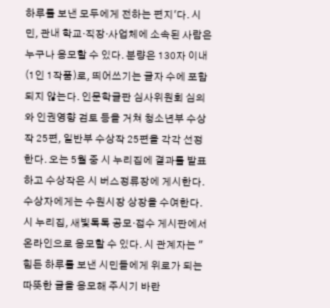하루를 보낸 모두에게 전하는 편지'다. 시민, 관내 학교·직장·사업체에 소속된 사람은 누구나 응모할 수 있다. 분량은 130자 이내(1인 1작품)로, 띄어쓰기는 글자 수에 포함되지 않는다. 인문학글판 심사위원회 심의와 인권영향 검토 등을 거쳐 청소년부 수상작 25편, 일반부 수상작 25편을 각각 선정한다. 오는 5월 중 시 누리집에 결과를 발표하고 수상작은 시 버스정류장에 게시한다. 수상자에게는 수원시장 상장을 수여한다. 시 누리집, 새빛톡톡 공모·접수 게시판에서 온라인으로 응모할 수 있다. 시 관계자는 "힘든 하루를 보낸 시민들에게 위로가 되는 따뜻한 글을 응모해 주시기 바란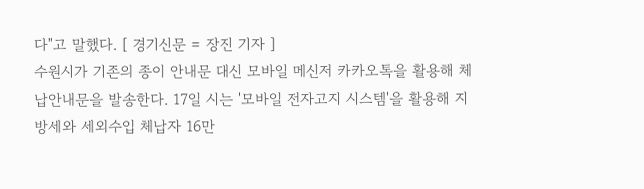다"고 말했다. [ 경기신문 = 장진 기자 ]
수원시가 기존의 종이 안내문 대신 모바일 메신저 카카오톡을 활용해 체납안내문을 발송한다. 17일 시는 '모바일 전자고지 시스템'을 활용해 지방세와 세외수입 체납자 16만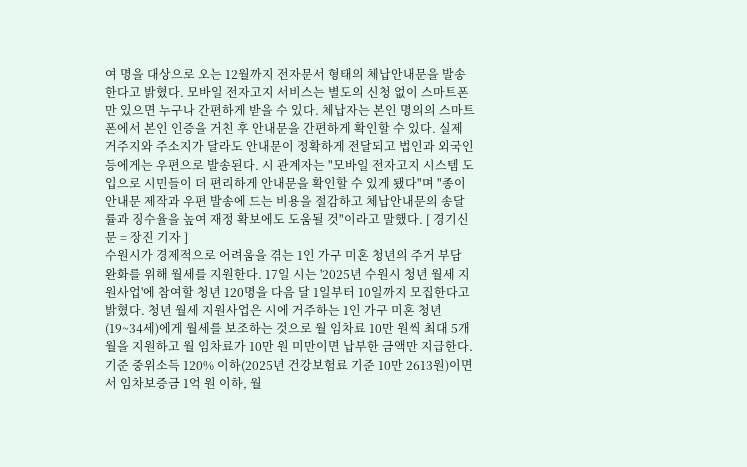여 명을 대상으로 오는 12월까지 전자문서 형태의 체납안내문을 발송한다고 밝혔다. 모바일 전자고지 서비스는 별도의 신청 없이 스마트폰만 있으면 누구나 간편하게 받을 수 있다. 체납자는 본인 명의의 스마트폰에서 본인 인증을 거친 후 안내문을 간편하게 확인할 수 있다. 실제 거주지와 주소지가 달라도 안내문이 정확하게 전달되고 법인과 외국인 등에게는 우편으로 발송된다. 시 관계자는 "모바일 전자고지 시스템 도입으로 시민들이 더 편리하게 안내문을 확인할 수 있게 됐다"며 "종이 안내문 제작과 우편 발송에 드는 비용을 절감하고 체납안내문의 송달률과 징수율을 높여 재정 확보에도 도움될 것"이라고 말했다. [ 경기신문 = 장진 기자 ]
수원시가 경제적으로 어려움을 겪는 1인 가구 미혼 청년의 주거 부담 완화를 위해 월세를 지원한다. 17일 시는 '2025년 수원시 청년 월세 지원사업'에 참여할 청년 120명을 다음 달 1일부터 10일까지 모집한다고 밝혔다. 청년 월세 지원사업은 시에 거주하는 1인 가구 미혼 청년(19~34세)에게 월세를 보조하는 것으로 월 임차료 10만 원씩 최대 5개월을 지원하고 월 임차료가 10만 원 미만이면 납부한 금액만 지급한다. 기준 중위소득 120% 이하(2025년 건강보험료 기준 10만 2613원)이면서 임차보증금 1억 원 이하, 월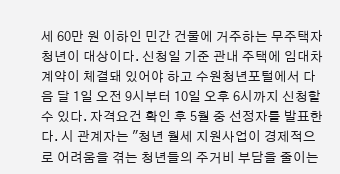세 60만 원 이하인 민간 건물에 거주하는 무주택자 청년이 대상이다. 신청일 기준 관내 주택에 임대차계약이 체결돼 있어야 하고 수원청년포털에서 다음 달 1일 오전 9시부터 10일 오후 6시까지 신청할 수 있다. 자격요건 확인 후 5월 중 선정자를 발표한다. 시 관계자는 "청년 월세 지원사업이 경제적으로 어려움을 겪는 청년들의 주거비 부담을 줄이는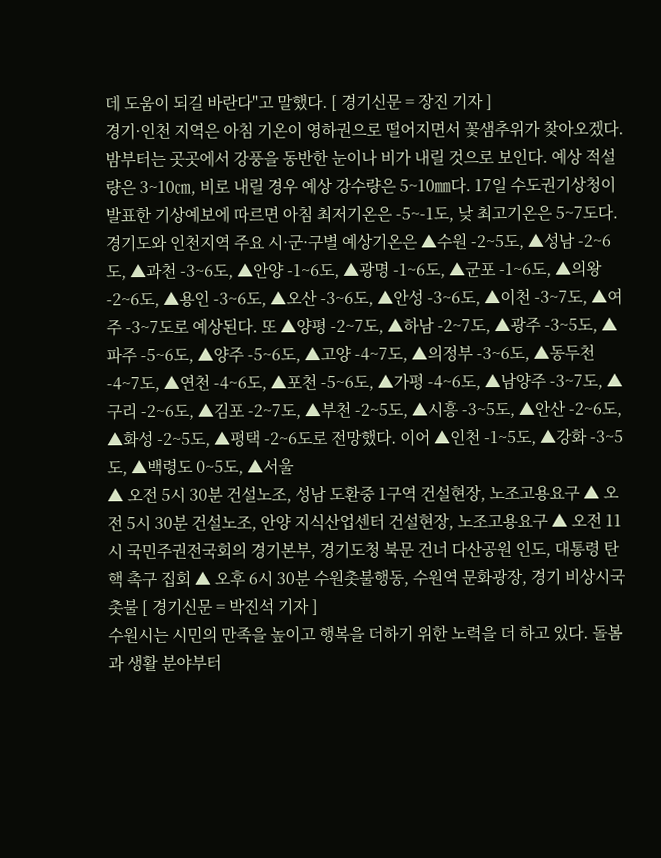데 도움이 되길 바란다"고 말했다. [ 경기신문 = 장진 기자 ]
경기·인천 지역은 아침 기온이 영하권으로 떨어지면서 꽃샘추위가 찾아오겠다. 밤부터는 곳곳에서 강풍을 동반한 눈이나 비가 내릴 것으로 보인다. 예상 적설량은 3~10㎝, 비로 내릴 경우 예상 강수량은 5~10㎜다. 17일 수도권기상청이 발표한 기상예보에 따르면 아침 최저기온은 -5~-1도, 낮 최고기온은 5~7도다. 경기도와 인천지역 주요 시·군·구별 예상기온은 ▲수원 -2~5도, ▲성남 -2~6도, ▲과천 -3~6도, ▲안양 -1~6도, ▲광명 -1~6도, ▲군포 -1~6도, ▲의왕 -2~6도, ▲용인 -3~6도, ▲오산 -3~6도, ▲안성 -3~6도, ▲이천 -3~7도, ▲여주 -3~7도로 예상된다. 또 ▲양평 -2~7도, ▲하남 -2~7도, ▲광주 -3~5도, ▲파주 -5~6도, ▲양주 -5~6도, ▲고양 -4~7도, ▲의정부 -3~6도, ▲동두천 -4~7도, ▲연천 -4~6도, ▲포천 -5~6도, ▲가평 -4~6도, ▲남양주 -3~7도, ▲구리 -2~6도, ▲김포 -2~7도, ▲부천 -2~5도, ▲시흥 -3~5도, ▲안산 -2~6도, ▲화성 -2~5도, ▲평택 -2~6도로 전망했다. 이어 ▲인천 -1~5도, ▲강화 -3~5도, ▲백령도 0~5도, ▲서울
▲ 오전 5시 30분 건설노조, 성남 도환중 1구역 건설현장, 노조고용요구 ▲ 오전 5시 30분 건설노조, 안양 지식산업센터 건설현장, 노조고용요구 ▲ 오전 11시 국민주권전국회의 경기본부, 경기도청 북문 건너 다산공원 인도, 대통령 탄핵 촉구 집회 ▲ 오후 6시 30분 수원촛불행동, 수원역 문화광장, 경기 비상시국 촛불 [ 경기신문 = 박진석 기자 ]
수원시는 시민의 만족을 높이고 행복을 더하기 위한 노력을 더 하고 있다. 돌봄과 생활 분야부터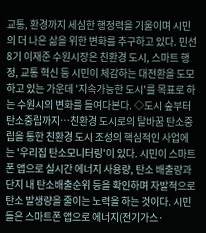교통, 환경까지 세심한 행정력을 기울이며 시민의 더 나은 삶을 위한 변화를 추구하고 있다. 민선8기 이재준 수원시장은 친환경 도시, 스마트 행정, 교통 혁신 등 시민이 체감하는 대전환을 도모하고 있는 가운데 '지속가능한 도시'를 목표로 하는 수원시의 변화를 들여다본다. ◇도시 숲부터 탄소중립까지…친환경 도시로의 탈바꿈 탄소중립을 통한 친환경 도시 조성의 핵심적인 사업에는 '우리집 탄소모니터링'이 있다. 시민이 스마트폰 앱으로 실시간 에너지 사용량, 탄소 배출량과 단지 내 탄소배출순위 등을 확인하며 자발적으로 탄소 발생량을 줄이는 노력을 하는 것이다. 시민들은 스마트폰 앱으로 에너지(전기가스·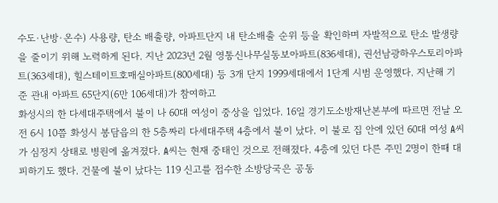수도·난방·온수) 사용량, 탄소 배출량, 아파트단지 내 탄소배출 순위 등을 확인하며 자발적으로 탄소 발생량을 줄이기 위해 노력하게 된다. 지난 2023년 2월 영통신나무실동보아파트(836세대), 권선남광하우스토리아파트(363세대), 힐스테이트호매실아파트(800세대) 등 3개 단지 1999세대에서 1단계 시범 운영했다. 지난해 기준 관내 아파트 65단지(6만 106세대)가 참여하고
화성시의 한 다세대주택에서 불이 나 60대 여성이 중상을 입었다. 16일 경기도소방재난본부에 따르면 전날 오전 6시 10쯤 화성시 봉담읍의 한 5층짜리 다세대주택 4층에서 불이 났다. 이 불로 집 안에 있던 60대 여성 A씨가 심정지 상태로 병원에 옮겨졌다. A씨는 현재 중태인 것으로 전해졌다. 4층에 있던 다른 주민 2명이 한때 대피하기도 했다. 건물에 불이 났다는 119 신고를 접수한 소방당국은 공동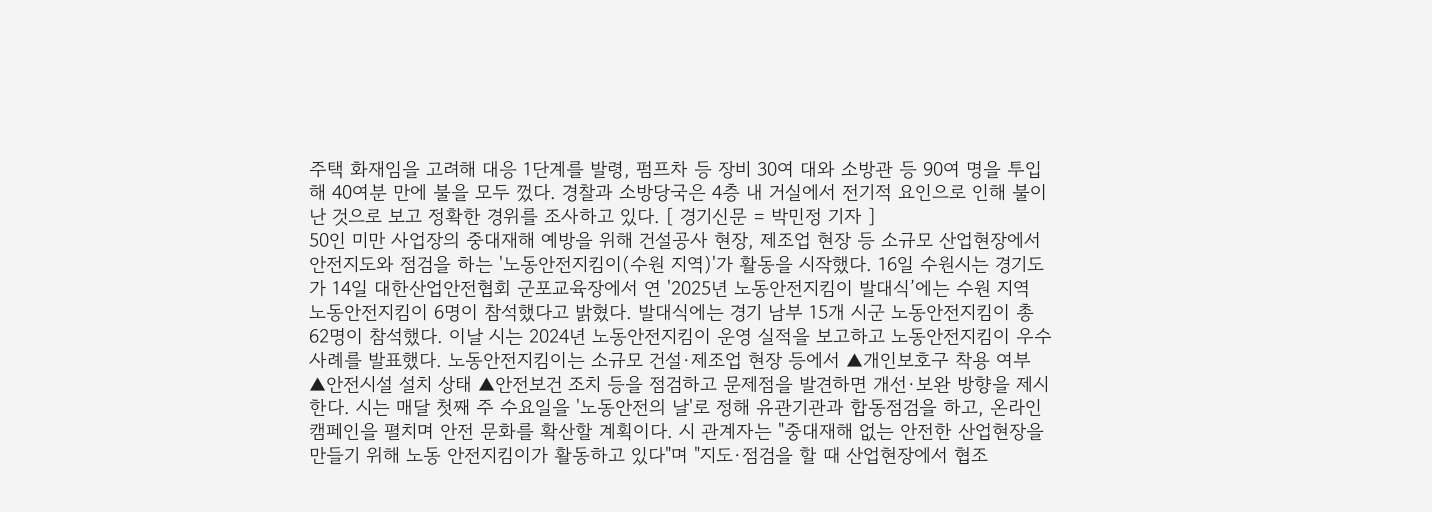주택 화재임을 고려해 대응 1단계를 발령, 펌프차 등 장비 30여 대와 소방관 등 90여 명을 투입해 40여분 만에 불을 모두 껐다. 경찰과 소방당국은 4층 내 거실에서 전기적 요인으로 인해 불이 난 것으로 보고 정확한 경위를 조사하고 있다. [ 경기신문 = 박민정 기자 ]
50인 미만 사업장의 중대재해 예방을 위해 건설공사 현장, 제조업 현장 등 소규모 산업현장에서 안전지도와 점검을 하는 '노동안전지킴이(수원 지역)'가 활동을 시작했다. 16일 수원시는 경기도가 14일 대한산업안전협회 군포교육장에서 연 '2025년 노동안전지킴이 발대식’에는 수원 지역 노동안전지킴이 6명이 참석했다고 밝혔다. 발대식에는 경기 남부 15개 시군 노동안전지킴이 총 62명이 참석했다. 이날 시는 2024년 노동안전지킴이 운영 실적을 보고하고 노동안전지킴이 우수사례를 발표했다. 노동안전지킴이는 소규모 건설·제조업 현장 등에서 ▲개인보호구 착용 여부 ▲안전시설 설치 상태 ▲안전보건 조치 등을 점검하고 문제점을 발견하면 개선·보완 방향을 제시한다. 시는 매달 첫째 주 수요일을 '노동안전의 날'로 정해 유관기관과 합동점검을 하고, 온라인 캠페인을 펼치며 안전 문화를 확산할 계획이다. 시 관계자는 "중대재해 없는 안전한 산업현장을 만들기 위해 노동 안전지킴이가 활동하고 있다"며 "지도·점검을 할 때 산업현장에서 협조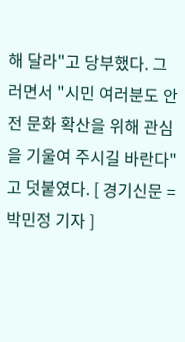해 달라"고 당부했다. 그러면서 "시민 여러분도 안전 문화 확산을 위해 관심을 기울여 주시길 바란다"고 덧붙였다. [ 경기신문 = 박민정 기자 ]